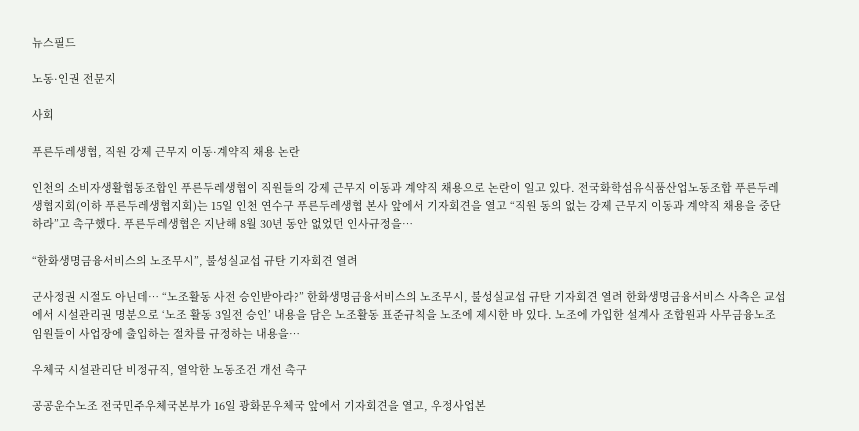뉴스필드

노동·인권 전문지

사회

푸른두레생협, 직원 강제 근무지 이동·계약직 채용 논란

인천의 소비자생활협동조합인 푸른두레생협이 직원들의 강제 근무지 이동과 계약직 채용으로 논란이 일고 있다. 전국화학섬유식품산업노동조합 푸른두레생협지회(이하 푸른두레생협지회)는 15일 인천 연수구 푸른두레생협 본사 앞에서 기자회견을 열고 “직원 동의 없는 강제 근무지 이동과 계약직 채용을 중단하라”고 촉구했다. 푸른두레생협은 지난해 8월 30년 동안 없었던 인사규정을…

“한화생명금융서비스의 노조무시”, 불성실교섭 규탄 기자회견 열려

군사정권 시절도 아닌데… “노조활동 사전 승인받아라?” 한화생명금융서비스의 노조무시, 불성실교섭 규탄 기자회견 열려 한화생명금융서비스 사측은 교섭에서 시설관리권 명분으로 ‘노조 활동 3일전 승인’ 내용을 담은 노조활동 표준규칙을 노조에 제시한 바 있다. 노조에 가입한 설계사 조합원과 사무금융노조 임원들이 사업장에 출입하는 절차를 규정하는 내용을…

우체국 시설관리단 비정규직, 열악한 노동조건 개선 촉구

공공운수노조 전국민주우체국본부가 16일 광화문우체국 앞에서 기자회견을 열고, 우정사업본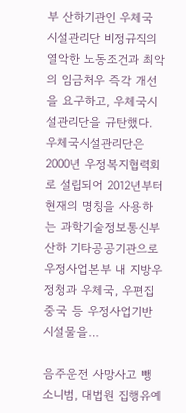부 산하기관인 우체국 시설관리단 비정규직의 열악한 노동조건과 최악의 임금처우 즉각 개선을 요구하고, 우체국시설관리단을 규탄했다. 우체국시설관리단은 2000년 우정복지협력회로 설립되어 2012년부터 현재의 명칭을 사용하는 과학기술정보통신부 산하 기타공공기관으로 우정사업본부 내 지방우정청과 우체국, 우편집중국 등 우정사업기반 시설물을…

음주운전 사망사고 뺑소니범, 대법원 집행유예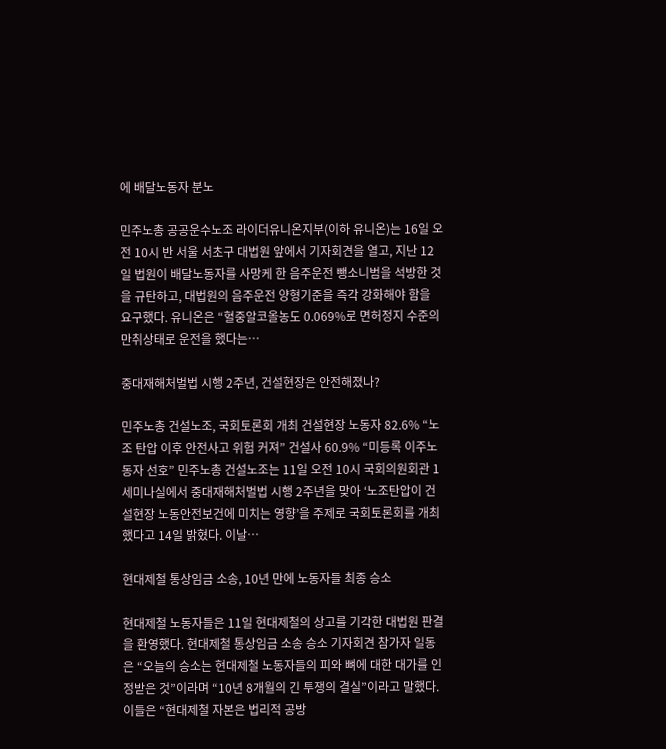에 배달노동자 분노

민주노총 공공운수노조 라이더유니온지부(이하 유니온)는 16일 오전 10시 반 서울 서초구 대법원 앞에서 기자회견을 열고, 지난 12일 법원이 배달노동자를 사망케 한 음주운전 뺑소니범을 석방한 것을 규탄하고, 대법원의 음주운전 양형기준을 즉각 강화해야 함을 요구했다. 유니온은 “혈중알코올농도 0.069%로 면허정지 수준의 만취상태로 운전을 했다는…

중대재해처벌법 시행 2주년, 건설현장은 안전해졌나?

민주노총 건설노조, 국회토론회 개최 건설현장 노동자 82.6% “노조 탄압 이후 안전사고 위험 커져” 건설사 60.9% “미등록 이주노동자 선호” 민주노총 건설노조는 11일 오전 10시 국회의원회관 1세미나실에서 중대재해처벌법 시행 2주년을 맞아 ‘노조탄압이 건설현장 노동안전보건에 미치는 영향’을 주제로 국회토론회를 개최했다고 14일 밝혔다. 이날…

현대제철 통상임금 소송, 10년 만에 노동자들 최종 승소

현대제철 노동자들은 11일 현대제철의 상고를 기각한 대법원 판결을 환영했다. 현대제철 통상임금 소송 승소 기자회견 참가자 일동은 “오늘의 승소는 현대제철 노동자들의 피와 뼈에 대한 대가를 인정받은 것”이라며 “10년 8개월의 긴 투쟁의 결실”이라고 말했다. 이들은 “현대제철 자본은 법리적 공방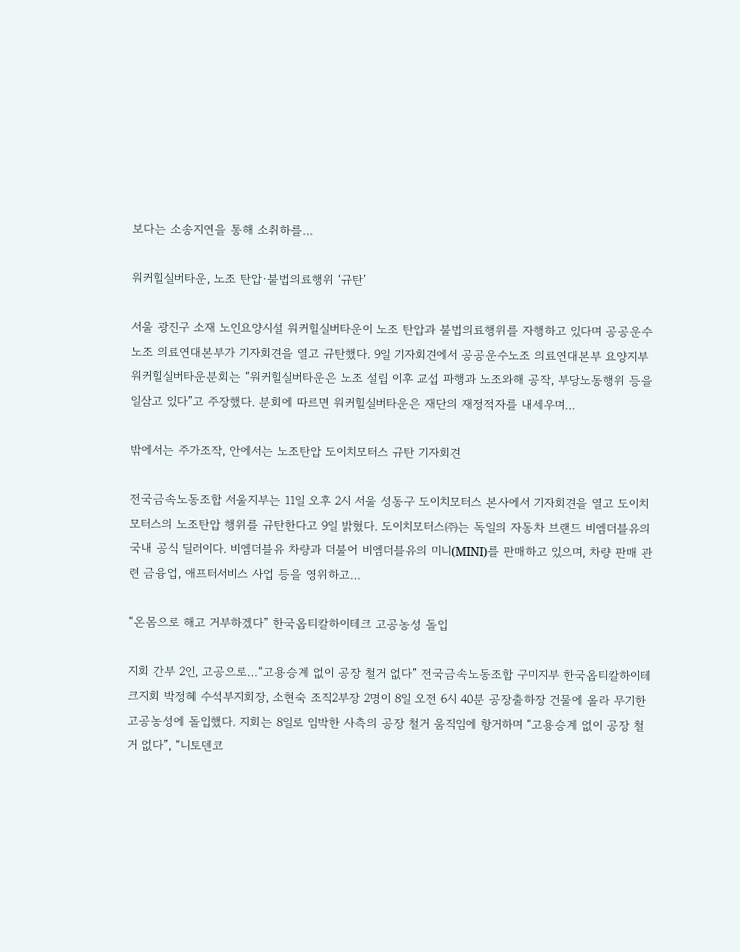보다는 소송지연을 통해 소취하를…

워커힐실버타운, 노조 탄압·불법의료행위 ‘규탄’

서울 광진구 소재 노인요양시설 워커힐실버타운이 노조 탄압과 불법의료행위를 자행하고 있다며 공공운수노조 의료연대본부가 기자회견을 열고 규탄했다. 9일 기자회견에서 공공운수노조 의료연대본부 요양지부 워커힐실버타운분회는 “워커힐실버타운은 노조 설립 이후 교섭 파행과 노조와해 공작, 부당노동행위 등을 일삼고 있다”고 주장했다. 분회에 따르면 워커힐실버타운은 재단의 재정적자를 내세우며…

밖에서는 주가조작, 안에서는 노조탄압 도이치모터스 규탄 기자회견

전국금속노동조합 서울지부는 11일 오후 2시 서울 성동구 도이치모터스 본사에서 기자회견을 열고 도이치모터스의 노조탄압 행위를 규탄한다고 9일 밝혔다. 도이치모터스㈜는 독일의 자동차 브랜드 비엠더블유의 국내 공식 딜러이다. 비엠더블유 차량과 더불어 비엠더블유의 미니(MINI)를 판매하고 있으며, 차량 판매 관련 금융업, 애프터서비스 사업 등을 영위하고…

“온몸으로 해고 거부하겠다” 한국옵티칼하이테크 고공농성 돌입

지회 간부 2인, 고공으로…“고용승계 없이 공장 철거 없다” 전국금속노동조합 구미지부 한국옵티칼하이테크지회 박정혜 수석부지회장, 소현숙 조직2부장 2명이 8일 오전 6시 40분 공장출하장 건물에 올라 무기한 고공농성에 돌입했다. 지회는 8일로 임박한 사측의 공장 철거 움직임에 항거하며 “고용승계 없이 공장 철거 없다”, “니토덴코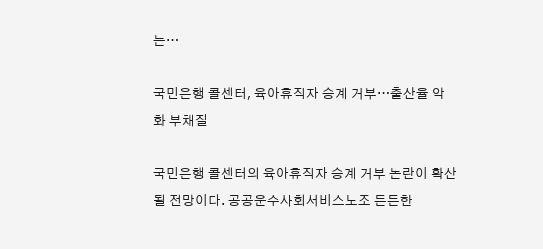는…

국민은행 콜센터, 육아휴직자 승계 거부…출산율 악화 부채질

국민은행 콜센터의 육아휴직자 승계 거부 논란이 확산될 전망이다. 공공운수사회서비스노조 든든한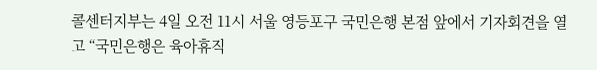콜센터지부는 4일 오전 11시 서울 영등포구 국민은행 본점 앞에서 기자회견을 열고 “국민은행은 육아휴직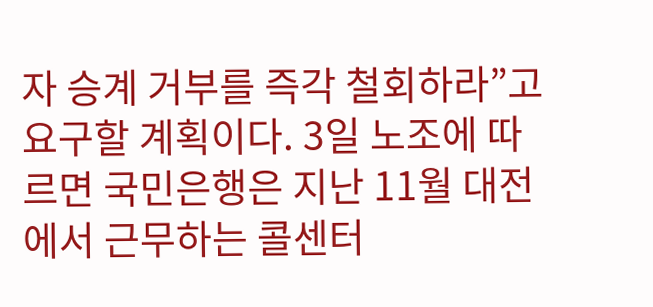자 승계 거부를 즉각 철회하라”고 요구할 계획이다. 3일 노조에 따르면 국민은행은 지난 11월 대전에서 근무하는 콜센터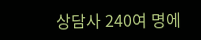상담사 240여 명에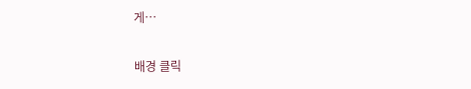게…

배경 클릭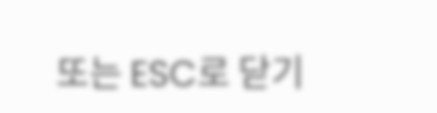또는 ESC로 닫기